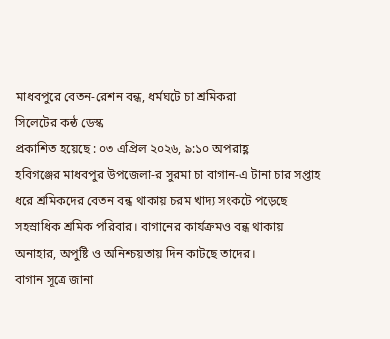মাধবপুরে বেতন-রেশন বন্ধ, ধর্মঘটে চা শ্রমিকরা
সিলেটের কন্ঠ ডেস্ক
প্রকাশিত হয়েছে : ০৩ এপ্রিল ২০২৬, ৯:১০ অপরাহ্ণ
হবিগঞ্জের মাধবপুর উপজেলা-র সুরমা চা বাগান-এ টানা চার সপ্তাহ ধরে শ্রমিকদের বেতন বন্ধ থাকায় চরম খাদ্য সংকটে পড়েছে সহস্রাধিক শ্রমিক পরিবার। বাগানের কার্যক্রমও বন্ধ থাকায় অনাহার, অপুষ্টি ও অনিশ্চয়তায় দিন কাটছে তাদের।
বাগান সূত্রে জানা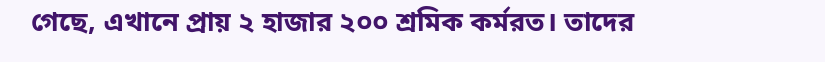গেছে, এখানে প্রায় ২ হাজার ২০০ শ্রমিক কর্মরত। তাদের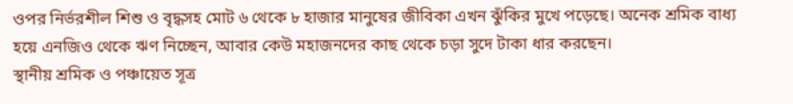ওপর নির্ভরশীল শিশু ও বৃদ্ধসহ মোট ৬ থেকে ৮ হাজার মানুষের জীবিকা এখন ঝুঁকির মুখে পড়েছে। অনেক শ্রমিক বাধ্য হয়ে এনজিও থেকে ঋণ নিচ্ছেন, আবার কেউ মহাজনদের কাছ থেকে চড়া সুদে টাকা ধার করছেন।
স্থানীয় শ্রমিক ও পঞ্চায়েত সূত্র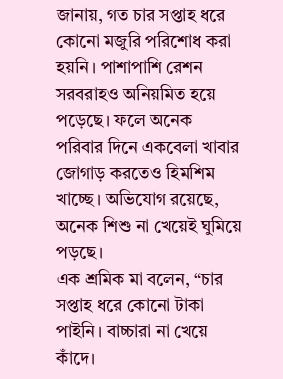জানায়, গত চার সপ্তাহ ধরে কোনো মজুরি পরিশোধ করা হয়নি। পাশাপাশি রেশন সরবরাহও অনিয়মিত হয়ে পড়েছে। ফলে অনেক পরিবার দিনে একবেলা খাবার জোগাড় করতেও হিমশিম খাচ্ছে। অভিযোগ রয়েছে, অনেক শিশু না খেয়েই ঘুমিয়ে পড়ছে।
এক শ্রমিক মা বলেন, “চার সপ্তাহ ধরে কোনো টাকা পাইনি। বাচ্চারা না খেয়ে কাঁদে।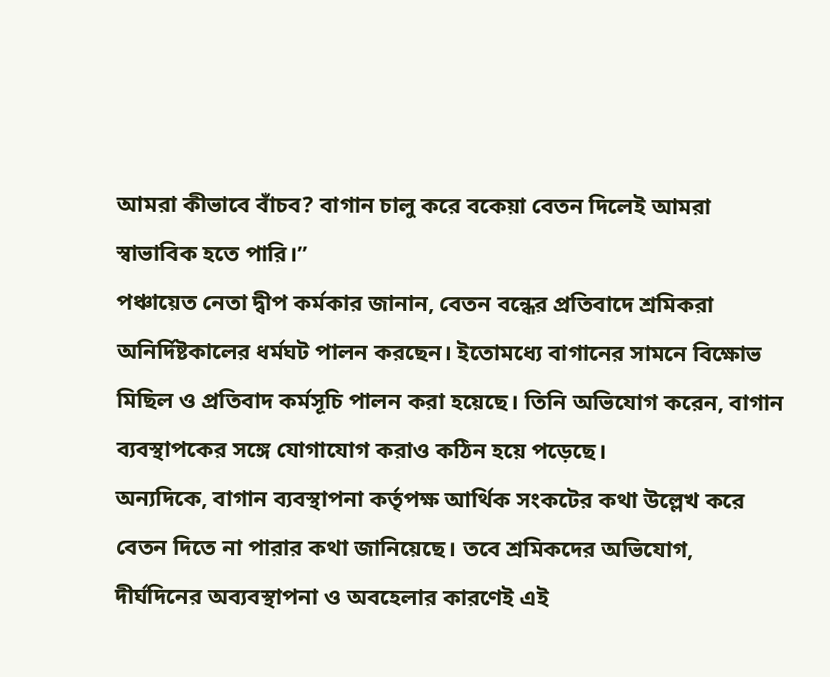আমরা কীভাবে বাঁচব? বাগান চালু করে বকেয়া বেতন দিলেই আমরা স্বাভাবিক হতে পারি।”
পঞ্চায়েত নেতা দ্বীপ কর্মকার জানান, বেতন বন্ধের প্রতিবাদে শ্রমিকরা অনির্দিষ্টকালের ধর্মঘট পালন করছেন। ইতোমধ্যে বাগানের সামনে বিক্ষোভ মিছিল ও প্রতিবাদ কর্মসূচি পালন করা হয়েছে। তিনি অভিযোগ করেন, বাগান ব্যবস্থাপকের সঙ্গে যোগাযোগ করাও কঠিন হয়ে পড়েছে।
অন্যদিকে, বাগান ব্যবস্থাপনা কর্তৃপক্ষ আর্থিক সংকটের কথা উল্লেখ করে বেতন দিতে না পারার কথা জানিয়েছে। তবে শ্রমিকদের অভিযোগ, দীর্ঘদিনের অব্যবস্থাপনা ও অবহেলার কারণেই এই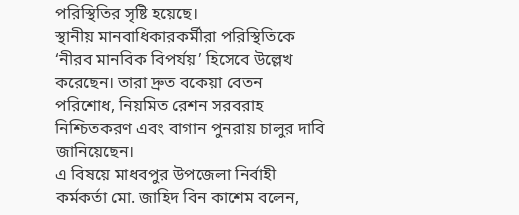পরিস্থিতির সৃষ্টি হয়েছে।
স্থানীয় মানবাধিকারকর্মীরা পরিস্থিতিকে ‘নীরব মানবিক বিপর্যয়’ হিসেবে উল্লেখ করেছেন। তারা দ্রুত বকেয়া বেতন পরিশোধ, নিয়মিত রেশন সরবরাহ নিশ্চিতকরণ এবং বাগান পুনরায় চালুর দাবি জানিয়েছেন।
এ বিষয়ে মাধবপুর উপজেলা নির্বাহী কর্মকর্তা মো. জাহিদ বিন কাশেম বলেন,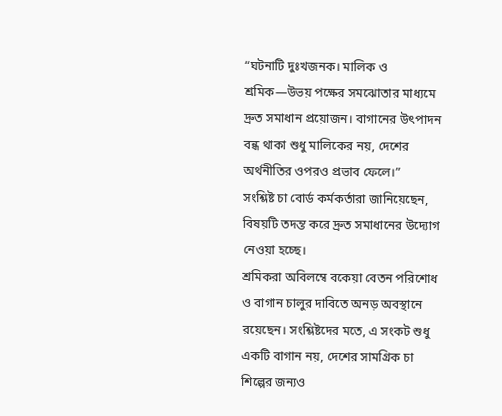“ঘটনাটি দুঃখজনক। মালিক ও শ্রমিক—উভয় পক্ষের সমঝোতার মাধ্যমে দ্রুত সমাধান প্রয়োজন। বাগানের উৎপাদন বন্ধ থাকা শুধু মালিকের নয়, দেশের অর্থনীতির ওপরও প্রভাব ফেলে।”
সংশ্লিষ্ট চা বোর্ড কর্মকর্তারা জানিয়েছেন, বিষয়টি তদন্ত করে দ্রুত সমাধানের উদ্যোগ নেওয়া হচ্ছে।
শ্রমিকরা অবিলম্বে বকেয়া বেতন পরিশোধ ও বাগান চালুর দাবিতে অনড় অবস্থানে রয়েছেন। সংশ্লিষ্টদের মতে, এ সংকট শুধু একটি বাগান নয়, দেশের সামগ্রিক চা শিল্পের জন্যও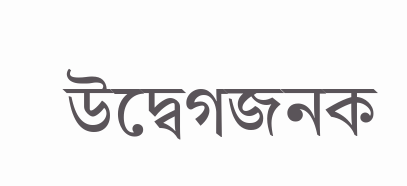উদ্বেগজনক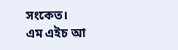সংকেত।
এম এইচ আ